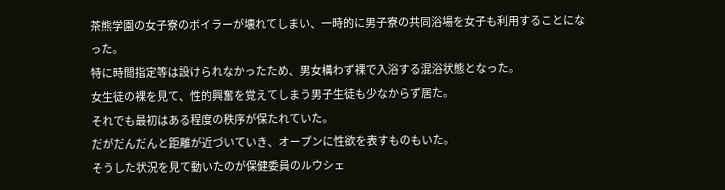茶熊学園の女子寮のボイラーが壊れてしまい、一時的に男子寮の共同浴場を女子も利用することになった。
特に時間指定等は設けられなかったため、男女構わず裸で入浴する混浴状態となった。
女生徒の裸を見て、性的興奮を覚えてしまう男子生徒も少なからず居た。
それでも最初はある程度の秩序が保たれていた。
だがだんだんと距離が近づいていき、オープンに性欲を表すものもいた。
そうした状況を見て動いたのが保健委員のルウシェ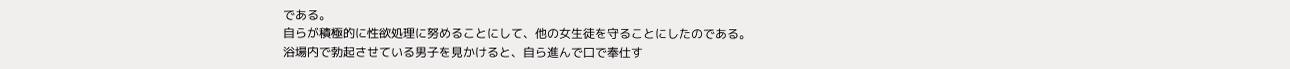である。
自らが積極的に性欲処理に努めることにして、他の女生徒を守ることにしたのである。
浴場内で勃起させている男子を見かけると、自ら進んで口で奉仕す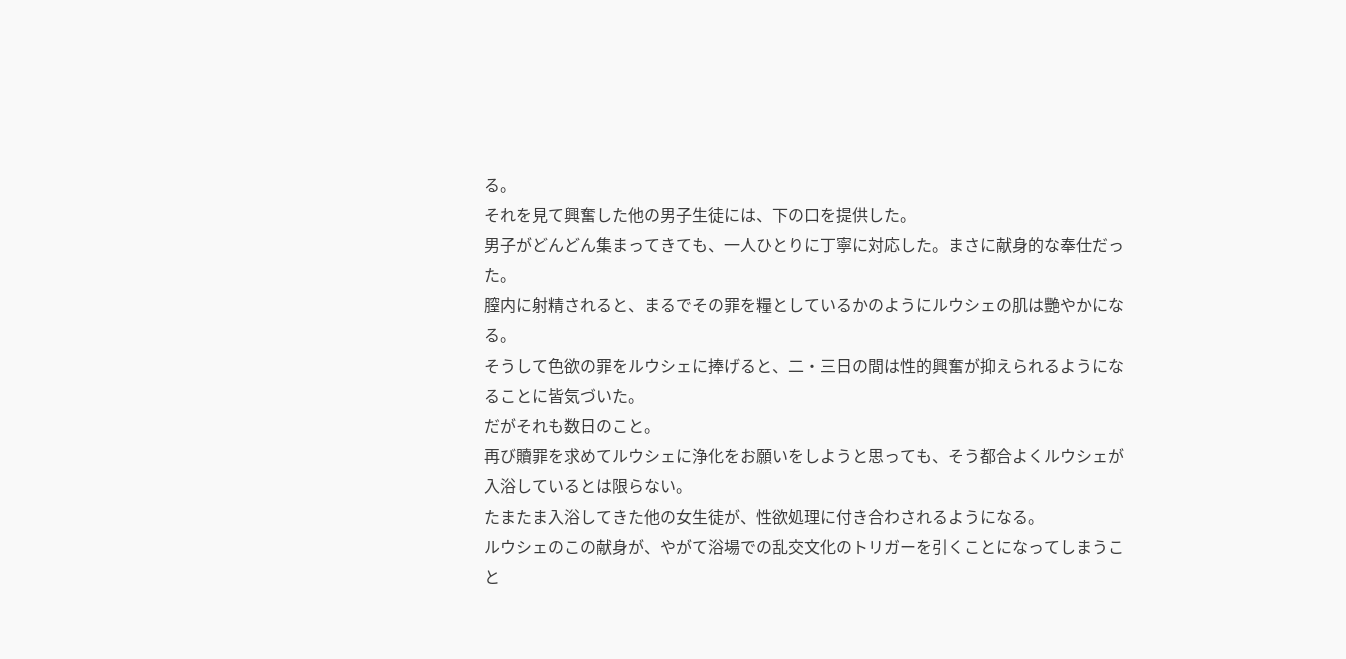る。
それを見て興奮した他の男子生徒には、下の口を提供した。
男子がどんどん集まってきても、一人ひとりに丁寧に対応した。まさに献身的な奉仕だった。
膣内に射精されると、まるでその罪を糧としているかのようにルウシェの肌は艷やかになる。
そうして色欲の罪をルウシェに捧げると、二・三日の間は性的興奮が抑えられるようになることに皆気づいた。
だがそれも数日のこと。
再び贖罪を求めてルウシェに浄化をお願いをしようと思っても、そう都合よくルウシェが入浴しているとは限らない。
たまたま入浴してきた他の女生徒が、性欲処理に付き合わされるようになる。
ルウシェのこの献身が、やがて浴場での乱交文化のトリガーを引くことになってしまうこと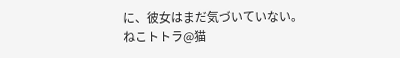に、彼女はまだ気づいていない。
ねこトトラ@猫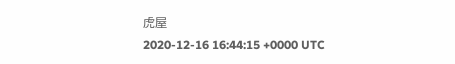虎屋
2020-12-16 16:44:15 +0000 UTC